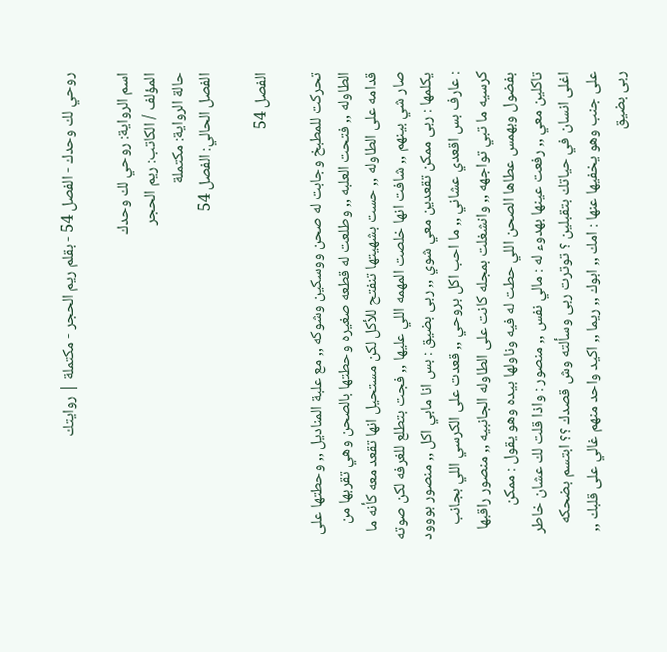روحي لك وحدك - الفصل 54 - بقلم ريم الحجر - مكتملة | روايتك

اسم الرواية: روحي لك وحدك
المؤلف / الكاتب: ريم الحجر
حالة الرواية: مكتملة
الفصل الحالي: الفصل 54

الفصل 54

تحركت للمطبخ وجابت له صحن ووسكين وشوكه ,, مع علبة المناديل ,, وحطتها على الطاوله ,, فتحت العلبه ,, وطلعت له قطعه صغيره وحطتها بالصحن وهي تقربها من قدامه على الطاوله ,, حست بشهيتها تنفتح للأكل لكن مستحيل انها تقعد معه كأنه ما صار شي بينهم ,, شافت انها خلصت المهمه اللي عليها ,, فجت بتطلع للغرفه لكن صوته يكلمها : ربى ممكن تقعدين معي شوي ,, ربى بضيق : بس انا مابي اكل ,, منصور بووود : عارف بس اقعدي عشاني ,, ما احب اكل بروحي ,, قعدت على الكرسي اللي بجانب كرسيه ما تبي تواجهه ,, وانشغلت بمجله كانت على الطاوله الجانبيه ,, منصور راقبها بفضول وبهمس عطاها الصحن اللي حطت له فيه وناولها بيده وهو يقول : ممكن تاكلين معي ,, رفعت عينها بهدوء له : مالي نفس ,, منصور : واذا قلت لك عشان خاطر اغلى انسان في حياتك بتقبلين ؟ توترت ربى وسألته وش قصدك ؟؟ ابتسم بضحكه على جنب وهو يخفيها عنها : امك ,, ابوك ,, ريما ,, اكيد واحد منهم غالي على قلبك ,, ربى بضيق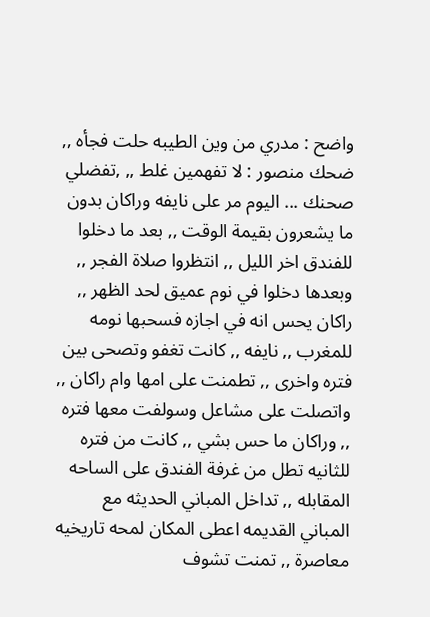واضح : مدري من وين الطيبه حلت فجأه ,, ضحك منصور : لا تفهمين غلط ,, ,تفضلي صحنك ... اليوم مر على نايفه وراكان بدون ما يشعرون بقيمة الوقت ,, بعد ما دخلوا للفندق اخر الليل ,, انتظروا صلاة الفجر ,, وبعدها دخلوا في نوم عميق لحد الظهر ,, راكان يحس انه في اجازه فسحبها نومه للمغرب ,, نايفه ,, كانت تغفو وتصحى بين فتره واخرى ,, تطمنت على امها وام راكان ,, واتصلت على مشاعل وسولفت معها فتره ,, وراكان ما حس بشي ,, كانت من فتره للثانيه تطل من غرفة الفندق على الساحه المقابله ,, تداخل المباني الحديثه مع المباني القديمه اعطى المكان لمحه تاريخيه معاصرة ,, تمنت تشوف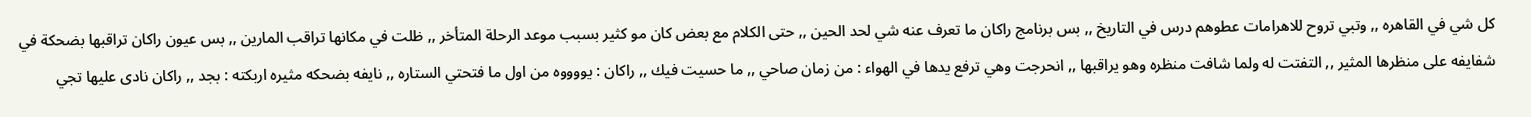كل شي في القاهره ,, وتبي تروح للاهرامات عطوهم درس في التاريخ ,, بس برنامج راكان ما تعرف عنه شي لحد الحين ,, حتى الكلام مع بعض كان مو كثير بسبب موعد الرحلة المتأخر ,, ظلت في مكانها تراقب المارين ,, بس عيون راكان تراقبها بضحكة في شفايفه على منظرها المثير ,, التفتت له ولما شافت منظره وهو يراقبها ,, انحرجت وهي ترفع يدها في الهواء : من زمان صاحي ,, ما حسيت فيك ,, راكان : يووووه من اول ما فتحتي الستاره ,, نايفه بضحكه مثيره اربكته : بجد ,, راكان نادى عليها تجي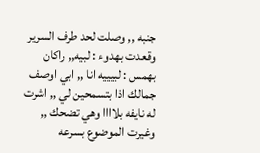جنبه ,, وصلت لحد طرف السرير وقعدت بهدوء : لبيه,, راكان بهمس : لبيييه انا ,, ابي اوصف جمالك اذا بتسمحين لي ,, اشرت له نايفه بلاااا وهي تضحك ,, وغيرت الموضوع بسرعه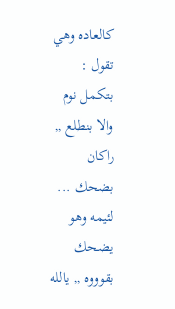كالعاده وهي تقول : بتكمل نوم والا بنطلع ,, راكان بضحك ... لئيمه وهو يضحك بقوووه ,, يالله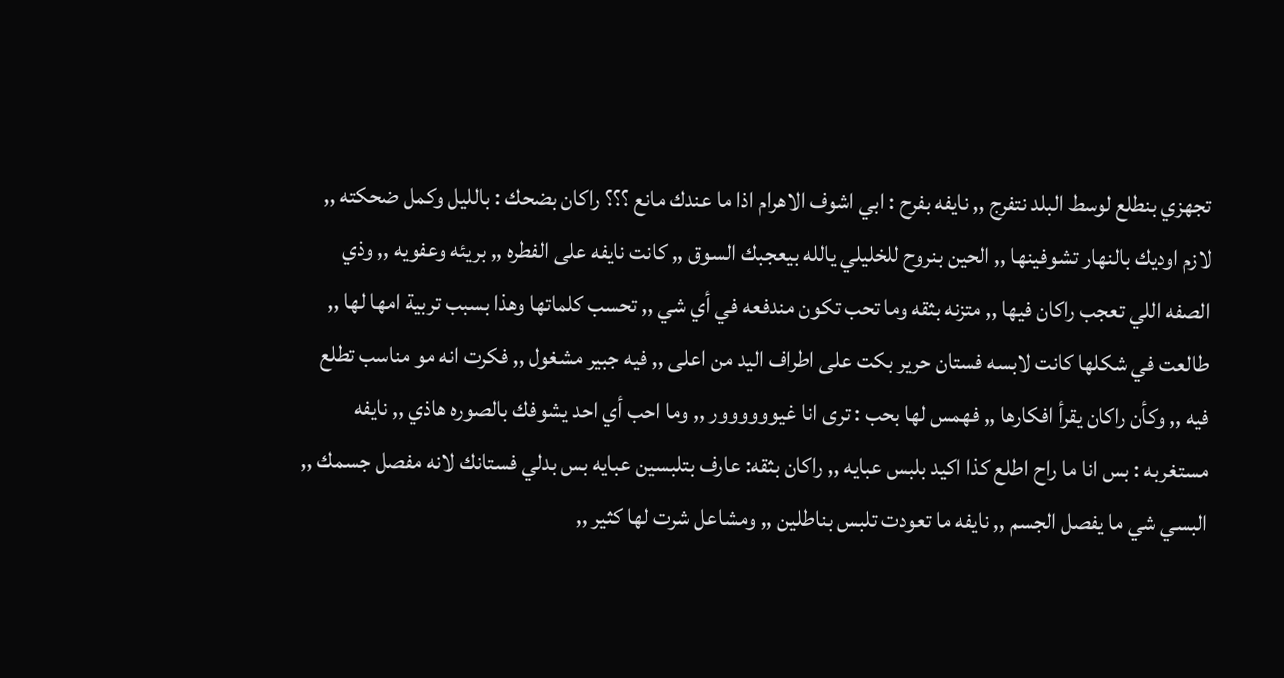تجهزي بنطلع لوسط البلد نتفرج ,, نايفه بفرح : ابي اشوف الاهرام اذا ما عندك مانع ؟؟؟ راكان بضحك : بالليل وكمل ضحكته ,, لازم اوديك بالنهار تشوفينها ,, الحين بنروح للخليلي يالله بيعجبك السوق ,, كانت نايفه على الفطره ,, بريئه وعفويه ,, وذي الصفه اللي تعجب راكان فيها ,, متزنه بثقه وما تحب تكون مندفعه في أي شي ,, تحسب كلماتها وهذا بسبب تربية امها لها ,, طالعت في شكلها كانت لابسه فستان حرير بكت على اطراف اليد من اعلى ,, فيه جبير مشغول ,, فكرت انه مو مناسب تطلع فيه ,, وكأن راكان يقرأ افكارها ,, فهمس لها بحب : ترى انا غيوووووور ,, وما احب أي احد يشوفك بالصوره هاذي ,, نايفه مستغربه : بس انا ما راح اطلع كذا اكيد بلبس عبايه ,, راكان بثقه: عارف بتلبسين عبايه بس بدلي فستانك لانه مفصل جسمك ,, البسي شي ما يفصل الجسم ,, نايفه ما تعودت تلبس بناطلين ,, ومشاعل شرت لها كثير ,,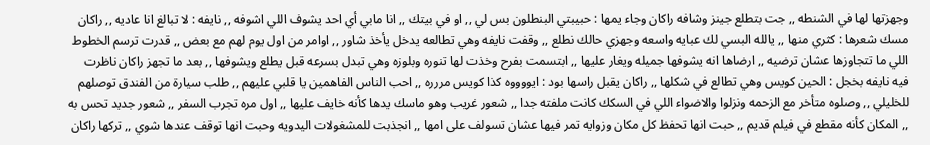وجهزتها لها في الشنطه ,, جت بتطلع جينز وشافه راكان وجاء يمها : حبيبتي البنطلون بس لي ,, او في بيتك ,, انا مابي أي احد يشوف اللي اشوفه ,, نايفه : لا تبالغ انا عاديه ,, راكان مسك شعرها : كثري منها ,, يالله البسي لك عبايه واسعه وجهزي حالك نطلع ,, وقفت نايفه وهي تطالعه يدخل يأخذ شاور ,, اوامر من اول يوم لهم مع بعض ,, قدرت ترسم الخطوط اللي ما تتجاوزها عشان ترضيه ,, ارضاها انه يشوفها جميله ويغار عليها ,, ابتسمت بفرح وخذت لها تنوره وبلوزه وهي تبدل بسرعه قبل يطلع ويشوفها ,, بعد ما تجهز راكان ناظرت فيه نايفه بخجل : الحين كويس وهي تطالع في شكلها ,, راكان يقبل راسها بود : ايووووه كذا كويس مررره ,, احب الناس الفاهمين يا قلبي عليهم ,, طلب سيارة من الفندق توصلهم للخليلي ,, وصلوه متأخر مع الزحمه ونزلوا والاضواء اللي في السكك كانت ملفته جدا ,, شعور غريب وهو ماسك يدها كأنه خايف عليها ,, اول مره تجرب السفر ,, شعور جديد تحس به ,, المكان كأنه مقطع في فيلم قديم ,, حبت انها تحفظ كل مكان وزوايه تمر فيها عشان تسولف على امها ,, انجذبت للمشغولات اليدويه وحبت انها توقف عندها شوي ,, تركها راكان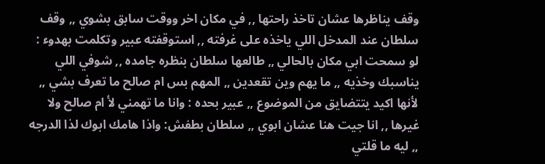وقف يناظرها عشان تاخذ راحتها ,, في مكان اخر ووقت سابق بشوي ,, وقف سلطان عند المدخل اللي ياخذه على غرفته ,, استوقفته عبير وتكلمت بهدوء : لو سمحت ابي مكان بالحالي ,, طالعها سلطان بنظره جامده ,, شوفي اللي يناسبك وخذيه ,, ما يهم وين تقعدين ,, المهم بس ام صالح ما تعرف بشي ,, لأنها اكيد يتتضايق من الموضوع ,, عبير بحده : وانا ما تهمني لأ ام صالح ولا غيرها ,, انا جيت هنا عشان ابوي ,, سلطان بطفش: واذا هامك ابوك لذا الدرجه ,, ليه ما قلتي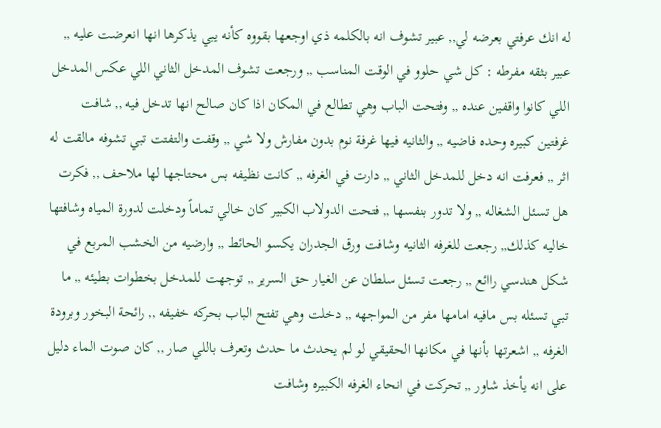له انك عرفتي بعرضه لي,, عبير تشوف انه بالكلمه ذي اوجعها بقووه كأنه يبي يذكرها انها انعرضت عليه ,, عبير بثقه مفرطه : كل شي حلوو في الوقت المناسب ,, ورجعت تشوف المدخل الثاني اللي عكس المدخل اللي كانوا واقفين عنده ,, وفتحت الباب وهي تطالع في المكان اذا كان صالح انها تدخل فيه ,, شافت غرفتين كبيره وحده فاضيه ,, والثانيه فيها غرفة نوم بدون مفارش ولا شي ,, وقفت والتفتت تبي تشوفه مالقت له اثر ,, فعرفت انه دخل للمدخل الثاني ,, دارت في الغرفه ,, كانت نظيفه بس محتاجها لها ملاحف ,, فكرت هل تسئل الشغاله ,, ولا تدور بنفسها ,, فتحت الدولاب الكبير كان خالي تماماً ودخلت لدورة المياه وشافتها خاليه كذلك,, رجعت للغرفه الثانيه وشافت ورق الجدران يكسو الحائط ,, وارضيه من الخشب المربع في شكل هندسي راائع ,, رجعت تسئل سلطان عن الغيار حق السرير ,, توجهت للمدخل بخطوات بطيئه ,, ما تبي تسئله بس مافيه امامها مفر من المواجهه ,, دخلت وهي تفتح الباب بحركه خفيفه ,, رائحة البخور وبرودة الغرفه ,, اشعرتها بأنها في مكانها الحقيقي لو لم يحدث ما حدث وتعرف باللي صار ,, كان صوت الماء دليل على انه يأخذ شاور ,, تحركت في انحاء الغرفه الكبيره وشافت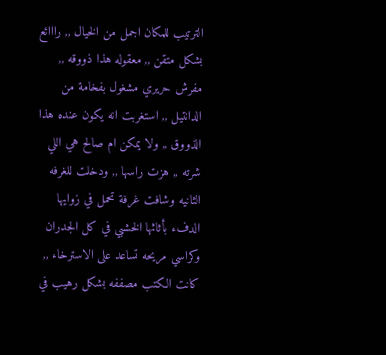الترتيب للمكان اجمل من الخيال ,, رااائع بشكل متقن ,, معقوله هذا ذووقه ,, مفرش حريري مشغول بفخامة من الدانتيل ,, استغربت انه يكون عنده هذا الذووق ,, ولا يمكن ام صالح هي اللي شرته ,, هزت راسها ,, ودخلت للغرفه الثانيه وشافت غرفة تحمل في زوايها الدفء بأثاثها الخشبي في كل الجدران وكراسي مريحه تساعد على الاسترخاء ,, كانت الكتب مصففه بشكل رهيب في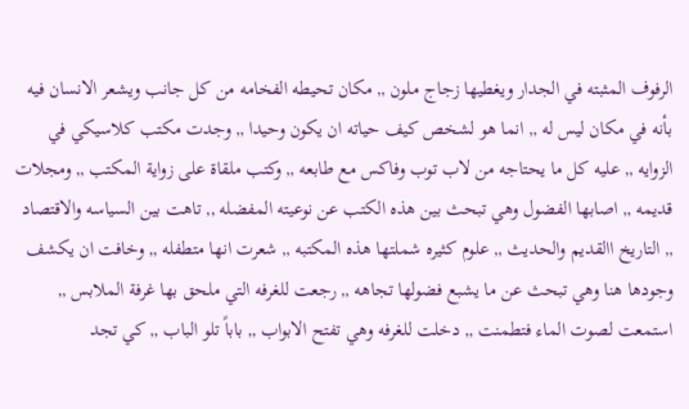الرفوف المثبته في الجدار ويغطيها زجاج ملون ,, مكان تحيطه الفخامه من كل جانب ويشعر الانسان فيه بأنه في مكان ليس له ,, انما هو لشخص كيف حياته ان يكون وحيدا ,, وجدت مكتب كلاسيكي في الزوايه ,, عليه كل ما يحتاجه من لاب توب وفاكس مع طابعه ,, وكتب ملقاة على زواية المكتب ,, ومجلات قديمه ,, اصابها الفضول وهي تبحث بين هذه الكتب عن نوعيته المفضله ,, تاهت بين السياسه والاقتصاد ,, التاريخ االقديم والحديث ,, علوم كثيره شملتها هذه المكتبه ,, شعرت انها متطفله ,, وخافت ان يكشف وجودها هنا وهي تبحث عن ما يشبع فضولها تجاهه ,, رجعت للغرفه التي ملحق بها غرفة الملابس ,, استمعت لصوت الماء فتطمنت ,, دخلت للغرفه وهي تفتح الابواب ,, باباً تلو الباب ,, كي تجد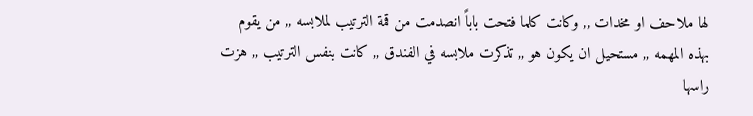لها ملاحف او مخدات ,, وكانت كلما فتحت باباً انصدمت من قمة الترتيب لملابسه ,, من يقوم بهذه المهمه ,, مستحيل ان يكون هو ,, تذكرت ملابسه في الفندق ,, كانت بنفس الترتيب ,, هزت راسها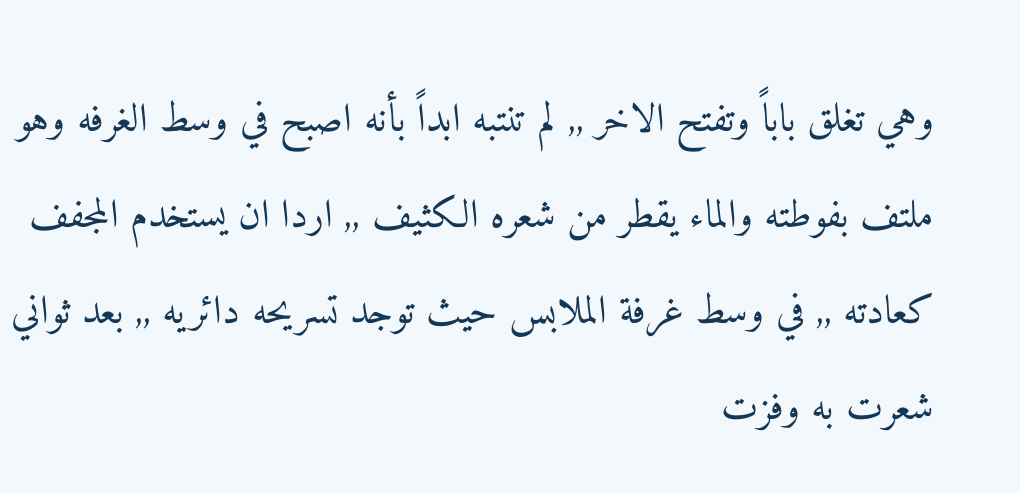وهي تغلق باباً وتفتح الاخر ,, لم تنتبه ابداً بأنه اصبح في وسط الغرفه وهو ملتف بفوطته والماء يقطر من شعره الكثيف ,, اردا ان يستخدم المجفف كعادته ,, في وسط غرفة الملابس حيث توجد تسريحه دائريه ,, بعد ثواني شعرت به وفزت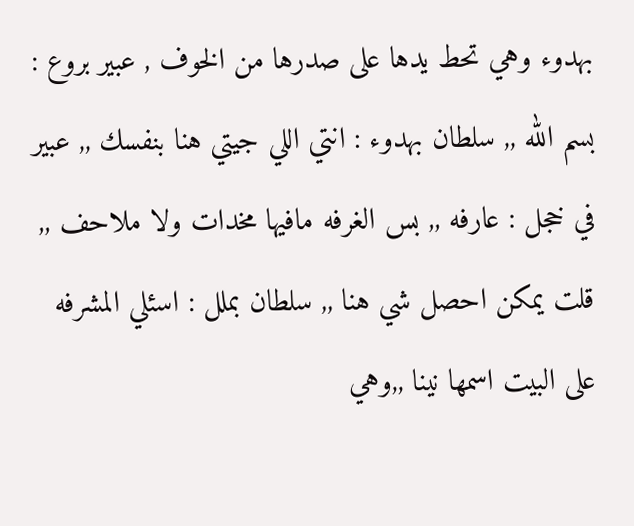بهدوء وهي تحط يدها على صدرها من الخوف , عبير بروع : بسم الله ,, سلطان بهدوء : انتي اللي جيتي هنا بنفسك ,, عبير في خجل : عارفه ,, بس الغرفه مافيها مخدات ولا ملاحف ,, قلت يمكن احصل شي هنا ,, سلطان بملل : اسئلي المشرفه على البيت اسمها نينا ,,وهي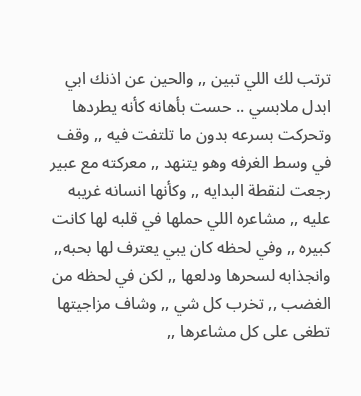ترتب لك اللي تبين ,, والحين عن اذنك ابي ابدل ملابسي .. حست بأهانه كأنه يطردها وتحركت بسرعه بدون ما تلتفت فيه ,, وقف في وسط الغرفه وهو يتنهد ,, معركته مع عبير رجعت لنقطة البدايه ,, وكأنها انسانه غريبه عليه ,, مشاعره اللي حملها في قلبه لها كانت كبيره ,, وفي لحظه كان يبي يعترف لها بحبه,, وانجذابه لسحرها ودلعها ,, لكن في لحظه من الغضب ,, تخرب كل شي ,, وشاف مزاجيتها تطغى على كل مشاعرها ,,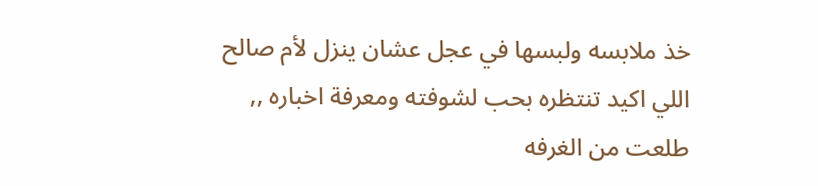خذ ملابسه ولبسها في عجل عشان ينزل لأم صالح اللي اكيد تنتظره بحب لشوفته ومعرفة اخباره ,, طلعت من الغرفه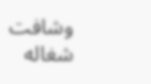وشافت شغاله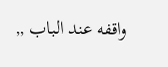واقفه عند الباب ,,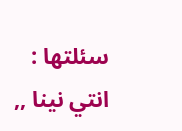سئلتها : انتي نينا ,,